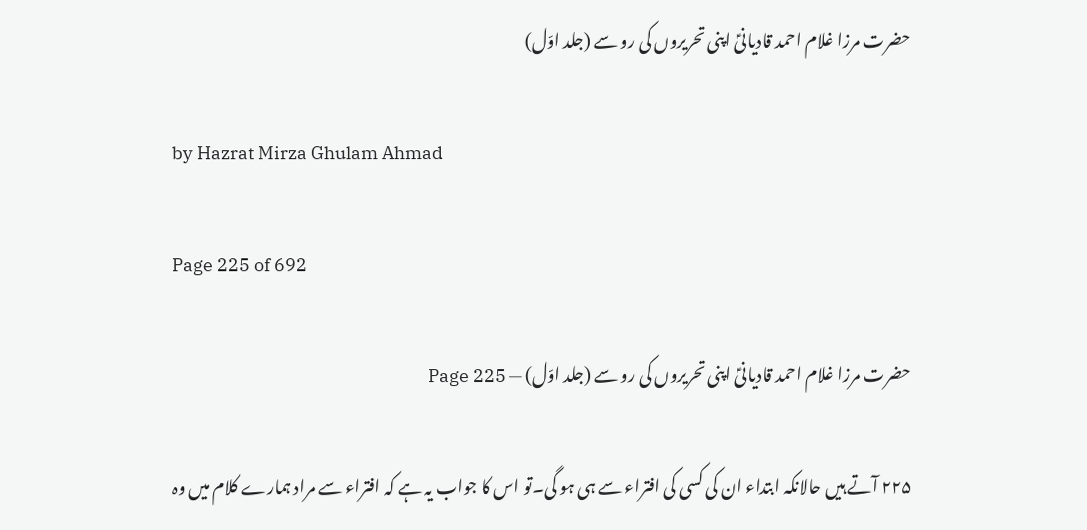حضرت مرزا غلام احمد قادیانیؑ اپنی تحریروں کی رو سے (جلد اوّل)

by Hazrat Mirza Ghulam Ahmad

Page 225 of 692

حضرت مرزا غلام احمد قادیانیؑ اپنی تحریروں کی رو سے (جلد اوّل) — Page 225

۲۲۵ آتے ہیں حالانکہ ابتداء ان کی کسی کی افتراء سے ہی ہو گی۔تو اس کا جواب یہ ہے کہ افتراء سے مراد ہمارے کلام میں وہ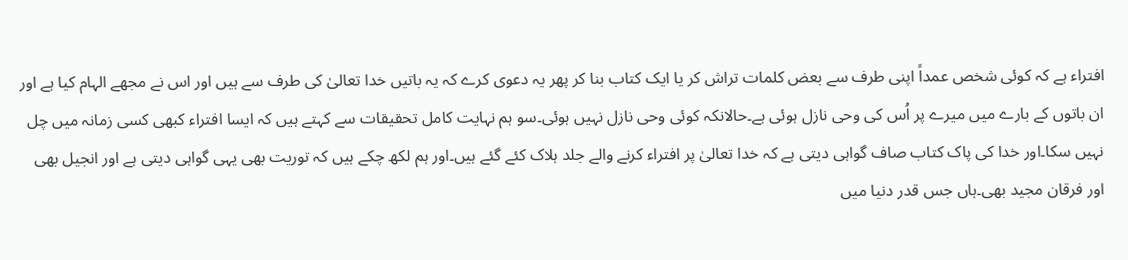افتراء ہے کہ کوئی شخص عمداً اپنی طرف سے بعض کلمات تراش کر یا ایک کتاب بنا کر پھر یہ دعوی کرے کہ یہ باتیں خدا تعالیٰ کی طرف سے ہیں اور اس نے مجھے الہام کیا ہے اور ان باتوں کے بارے میں میرے پر اُس کی وحی نازل ہوئی ہے۔حالانکہ کوئی وحی نازل نہیں ہوئی۔سو ہم نہایت کامل تحقیقات سے کہتے ہیں کہ ایسا افتراء کبھی کسی زمانہ میں چل نہیں سکا۔اور خدا کی پاک کتاب صاف گواہی دیتی ہے کہ خدا تعالیٰ پر افتراء کرنے والے جلد ہلاک کئے گئے ہیں۔اور ہم لکھ چکے ہیں کہ توریت بھی یہی گواہی دیتی ہے اور انجیل بھی اور فرقان مجید بھی۔ہاں جس قدر دنیا میں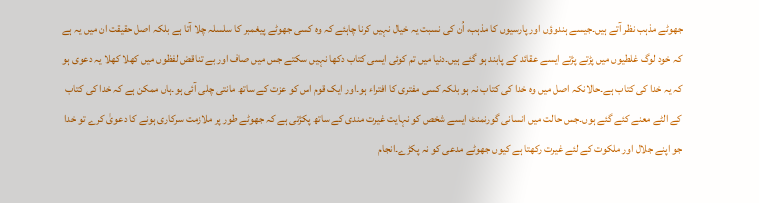جھوٹے مذہب نظر آتے ہیں۔جیسے ہندوؤں اور پارسیوں کا مذہب، اُن کی نسبت یہ خیال نہیں کرنا چاہئے کہ وہ کسی جھوٹے پیغمبر کا سلسلہ چلا آتا ہے بلکہ اصل حقیقت ان میں یہ ہے کہ خود لوگ غلطیوں میں پڑتے پڑتے ایسے عقائد کے پابند ہو گئے ہیں۔دنیا میں تم کوئی ایسی کتاب دکھا نہیں سکتے جس میں صاف اور بے تناقض لفظوں میں کھلا کھلا یہ دعوی ہو کہ یہ خدا کی کتاب ہے۔حالانکہ اصل میں وہ خدا کی کتاب نہ ہو بلکہ کسی مفتری کا افتراء ہو۔اور ایک قوم اس کو عزت کے ساتھ مانتی چلی آئی ہو۔ہاں ممکن ہے کہ خدا کی کتاب کے الٹے معنے کئے گئے ہوں۔جس حالت میں انسانی گورنمنٹ ایسے شخص کو نہایت غیرت مندی کے ساتھ پکڑتی ہے کہ جھوٹے طور پر ملازمت سرکاری ہونے کا دعویٰ کرے تو خدا جو اپنے جلال اور ملکوت کے لئے غیرت رکھتا ہے کیوں جھوٹے مدعی کو نہ پکڑے۔انجام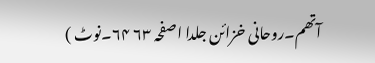آتھم۔روحانی خزائن جلدا اصفحہ ۶۳ ۶۴۔نوٹ )